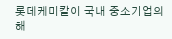롯데케미칼이 국내 중소기업의 해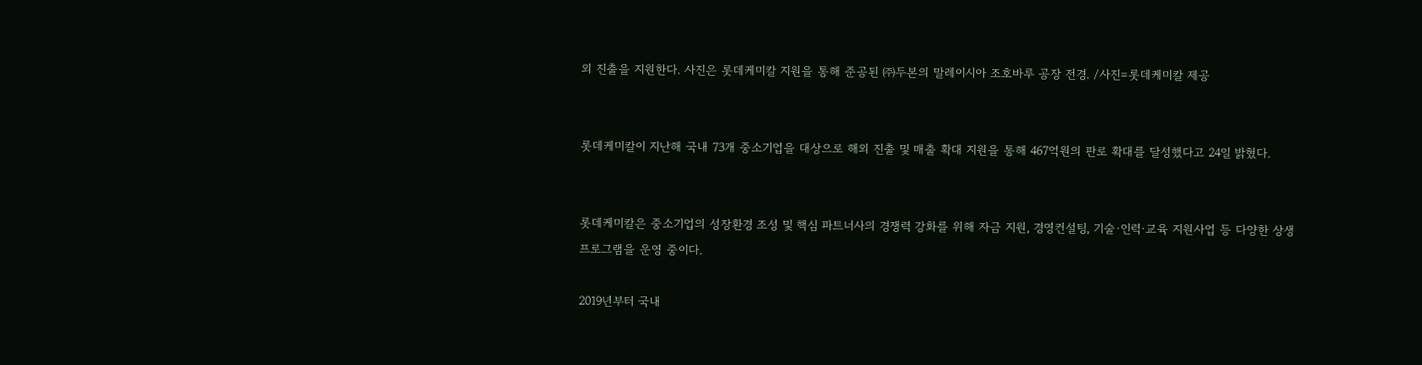외 진출을 지원한다. 사진은 롯데케미칼 지원을 통해 준공된 ㈜두본의 말레이시아 조호바루 공장 전경. /사진=롯데케미칼 제공


롯데케미칼이 지난해 국내 73개 중소기업을 대상으로 해외 진출 및 매출 확대 지원을 통해 467억원의 판로 확대를 달성했다고 24일 밝혔다.


롯데케미칼은 중소기업의 성장환경 조성 및 핵심 파트너사의 경쟁력 강화를 위해 자금 지원, 경영컨설팅, 기술·인력·교육 지원사업 등 다양한 상생 프로그램을 운영 중이다.

2019년부터 국내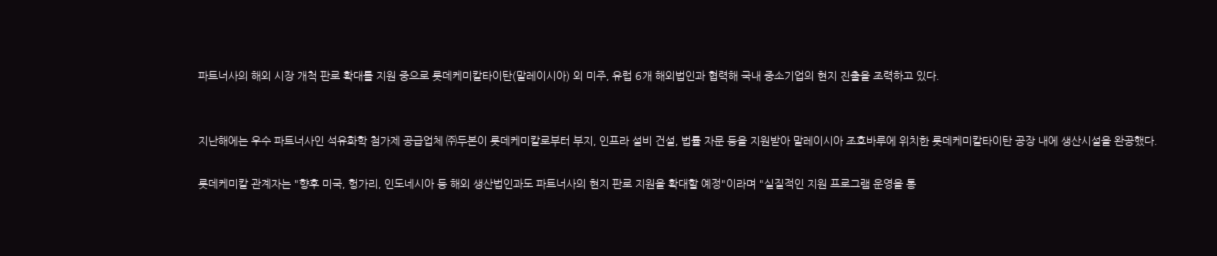파트너사의 해외 시장 개척 판로 확대를 지원 중으로 롯데케미칼타이탄(말레이시아) 외 미주, 유럽 6개 해외법인과 협력해 국내 중소기업의 현지 진출을 조력하고 있다.


지난해에는 우수 파트너사인 석유화학 첨가제 공급업체 ㈜두본이 롯데케미칼로부터 부지, 인프라 설비 건설, 법률 자문 등을 지원받아 말레이시아 조호바루에 위치한 롯데케미칼타이탄 공장 내에 생산시설을 완공했다.

롯데케미칼 관계자는 "향후 미국, 헝가리, 인도네시아 등 해외 생산법인과도 파트너사의 현지 판로 지원을 확대할 예정"이라며 "실질적인 지원 프로그램 운영을 통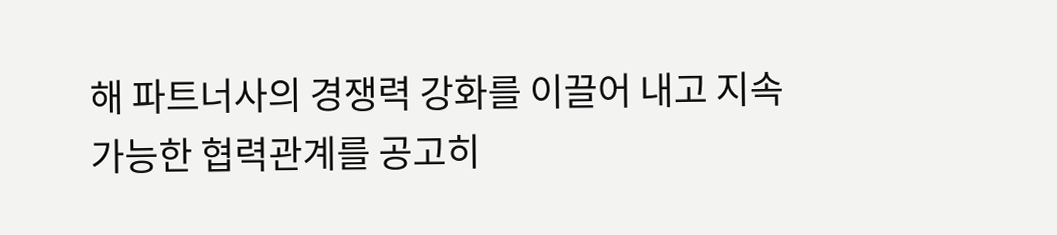해 파트너사의 경쟁력 강화를 이끌어 내고 지속 가능한 협력관계를 공고히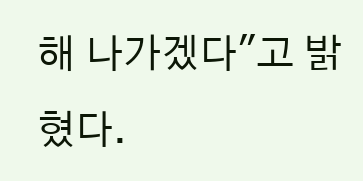해 나가겠다"고 밝혔다.